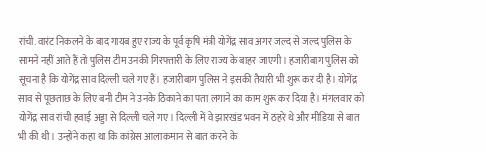रांची. वारंट निकलने के बाद गायब हुए राज्य के पूर्व कृषि मंत्री योगेंद्र साव अगर जल्द से जल्द पुलिस के सामने नहीं आते हैं तो पुलिस टीम उनकी गिरफ्तारी के लिए राज्य के बाहर जाएगी। हजारीबाग पुलिस को सूचना है कि योगेंद्र साव दिल्ली चले गए हैं। हजारीबाग पुलिस ने इसकी तैयारी भी शुरू कर दी है। योगेंद्र साव से पूछताछ के लिए बनी टीम ने उनके ठिकाने का पता लगाने का काम शुरू कर दिया है। मंगलवार को योगेंद्र साव रांची हवाई अड्डा से दिल्ली चले गए। दिल्ली में वे झारखंड भवन में ठहरे थे और मीडिया से बात भी की थी। उन्होंने कहा था कि कांग्रेस आलाकमान से बात करने के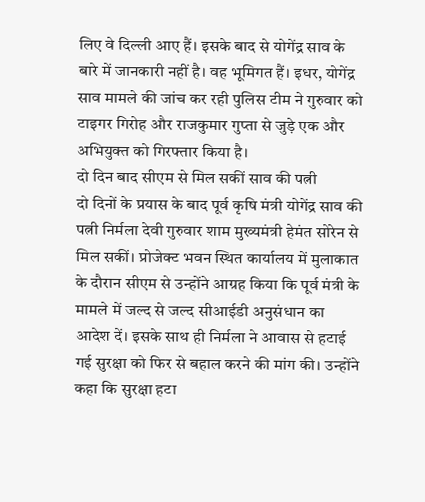लिए वे दिल्ली आए हैं। इसके बाद से योगेंद्र साव के बारे में जानकारी नहीं है। वह भूमिगत हैं। इधर, योगेंद्र साव मामले की जांच कर रही पुलिस टीम ने गुरुवार को टाइगर गिरोह और राजकुमार गुप्ता से जुड़े एक और अभियुक्त को गिरफ्तार किया है।
दो दिन बाद सीएम से मिल सकीं साव की पत्नी
दो दिनों के प्रयास के बाद पूर्व कृषि मंत्री योगेंद्र साव की पत्नी निर्मला देवी गुरुवार शाम मुख्यमंत्री हेमंत सोरेन से मिल सकीं। प्रोजेक्ट भवन स्थित कार्यालय में मुलाकात के दौरान सीएम से उन्होंने आग्रह किया कि पूर्व मंत्री के मामले में जल्द से जल्द सीआईडी अनुसंधान का आदेश दें। इसके साथ ही निर्मला ने आवास से हटाई गई सुरक्षा को फिर से बहाल करने की मांग की। उन्होंने कहा कि सुरक्षा हटा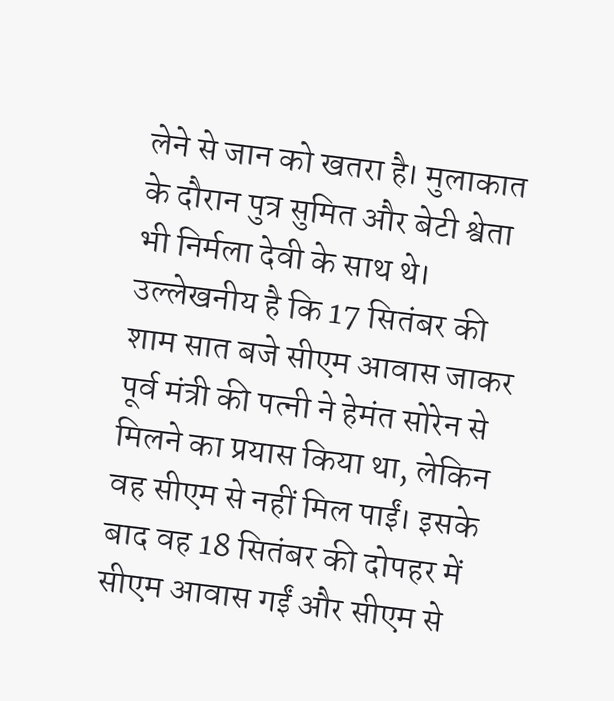लेने से जान को खतरा है। मुलाकात के दौरान पुत्र सुमित और बेटी श्वेता भी निर्मला देवी के साथ थे। उल्लेखनीय है कि 17 सितंबर की शाम सात बजे सीएम आवास जाकर पूर्व मंत्री की पत्नी ने हेमंत सोरेन से मिलने का प्रयास किया था, लेकिन वह सीएम से नहीं मिल पाईं। इसके बाद वह 18 सितंबर की दोपहर में सीएम आवास गईं और सीएम से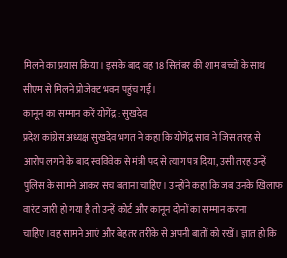मिलने का प्रयास किया। इसके बाद वह 18 सितंबर की शाम बच्चों के साथ सीएम से मिलने प्रोजेक्ट भवन पहुंच गईं।
कानून का सम्मान करें योगेंद्र : सुखदेव
प्रदेश कांग्रेस अध्यक्ष सुखदेव भगत ने कहा कि योगेंद्र साव ने जिस तरह से आरोप लगने के बाद स्वविवेक से मंत्री पद से त्याग पत्र दिया, उसी तरह उन्हें पुलिस के सामने आकर सच बताना चाहिए। उन्होंने कहा कि जब उनके खिलाफ वारंट जारी हो गया है तो उन्हें कोर्ट और कानून दोनों का सम्मान करना चाहिए।वह सामने आएं और बेहतर तरीके से अपनी बातों को रखें। ज्ञात हो कि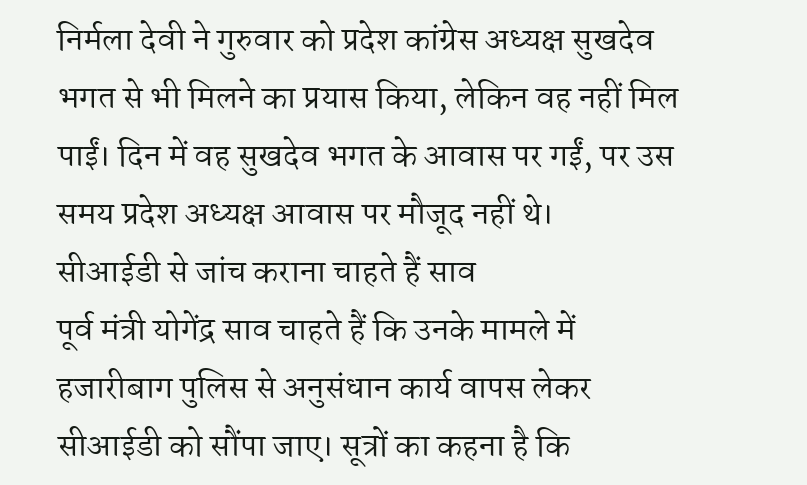निर्मला देवी ने गुरुवार को प्रदेश कांग्रेस अध्यक्ष सुखदेव भगत से भी मिलने का प्रयास किया, लेकिन वह नहीं मिल पाईं। दिन में वह सुखदेव भगत के आवास पर गईं, पर उस समय प्रदेश अध्यक्ष आवास पर मौजूद नहीं थे।
सीआईडी से जांच कराना चाहते हैं साव
पूर्व मंत्री योगेंद्र साव चाहते हैं कि उनके मामले में हजारीबाग पुलिस से अनुसंधान कार्य वापस लेकर सीआईडी को सौंपा जाए। सूत्रों का कहना है कि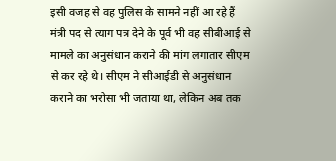इसी वजह से वह पुलिस के सामने नहीं आ रहे हैं मंत्री पद से त्याग पत्र देने के पूर्व भी वह सीबीआई से मामले का अनुसंधान कराने की मांग लगातार सीएम से कर रहे थे। सीएम ने सीआईडी से अनुसंधान कराने का भरोसा भी जताया था, लेकिन अब तक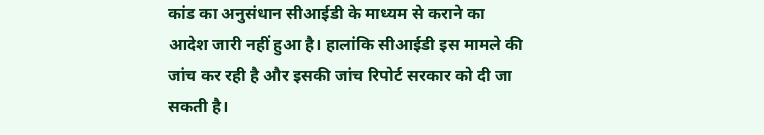कांड का अनुसंधान सीआईडी के माध्यम से कराने का आदेश जारी नहीं हुआ है। हालांकि सीआईडी इस मामले की जांच कर रही है और इसकी जांच रिपोर्ट सरकार को दी जा सकती है।